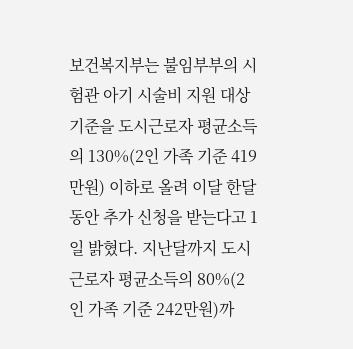보건복지부는 불임부부의 시험관 아기 시술비 지원 대상 기준을 도시근로자 평균소득의 130%(2인 가족 기준 419만원) 이하로 올려 이달 한달 동안 추가 신청을 받는다고 1일 밝혔다. 지난달까지 도시근로자 평균소득의 80%(2인 가족 기준 242만원)까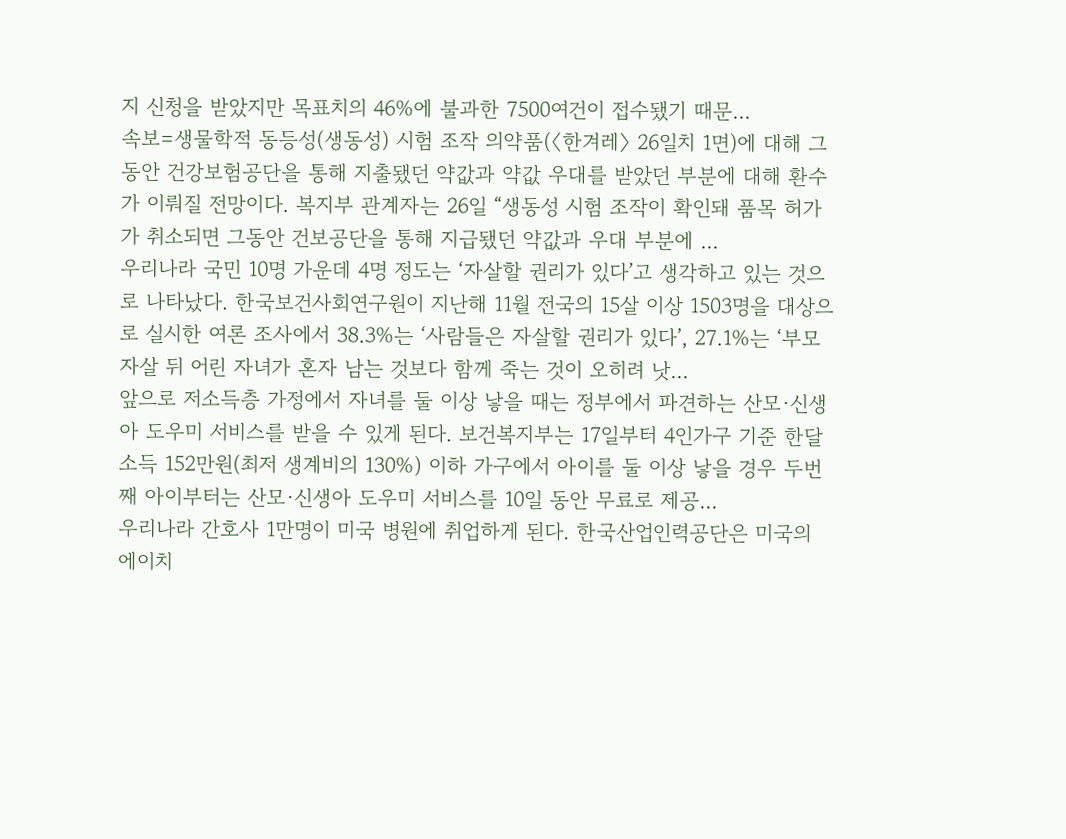지 신청을 받았지만 목표치의 46%에 불과한 7500여건이 접수됐기 때문...
속보=생물학적 동등성(생동성) 시험 조작 의약품(〈한겨레〉 26일치 1면)에 대해 그동안 건강보험공단을 통해 지출됐던 약값과 약값 우대를 받았던 부분에 대해 환수가 이뤄질 전망이다. 복지부 관계자는 26일 “생동성 시험 조작이 확인돼 품목 허가가 취소되면 그동안 건보공단을 통해 지급됐던 약값과 우대 부분에 ...
우리나라 국민 10명 가운데 4명 정도는 ‘자살할 권리가 있다’고 생각하고 있는 것으로 나타났다. 한국보건사회연구원이 지난해 11월 전국의 15살 이상 1503명을 대상으로 실시한 여론 조사에서 38.3%는 ‘사람들은 자살할 권리가 있다’, 27.1%는 ‘부모 자살 뒤 어린 자녀가 혼자 남는 것보다 함께 죽는 것이 오히려 낫...
앞으로 저소득층 가정에서 자녀를 둘 이상 낳을 때는 정부에서 파견하는 산모·신생아 도우미 서비스를 받을 수 있게 된다. 보건복지부는 17일부터 4인가구 기준 한달 소득 152만원(최저 생계비의 130%) 이하 가구에서 아이를 둘 이상 낳을 경우 두번째 아이부터는 산모·신생아 도우미 서비스를 10일 동안 무료로 제공...
우리나라 간호사 1만명이 미국 병원에 취업하게 된다. 한국산업인력공단은 미국의 에이치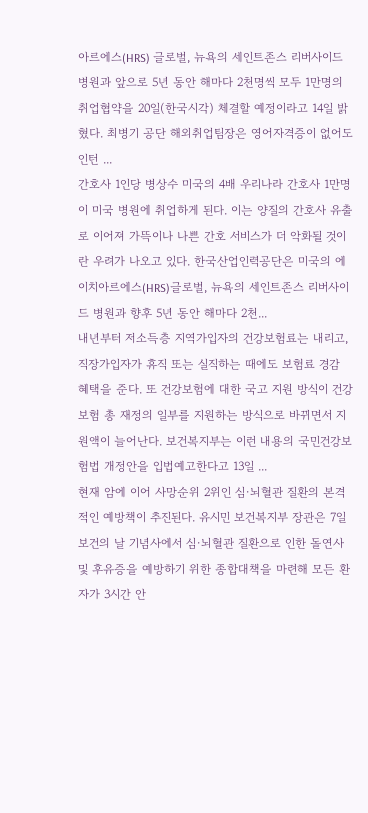아르에스(HRS) 글로벌, 뉴욕의 세인트존스 리버사이드 병원과 앞으로 5년 동안 해마다 2천명씩 모두 1만명의 취업협약을 20일(한국시각) 체결할 예정이라고 14일 밝혔다. 최병기 공단 해외취업팀장은 영어자격증이 없어도 인턴 ...
간호사 1인당 병상수 미국의 4배 우리나라 간호사 1만명이 미국 병원에 취업하게 된다. 이는 양질의 간호사 유출로 이어져 가뜩이나 나쁜 간호 서비스가 더 악화될 것이란 우려가 나오고 있다. 한국산업인력공단은 미국의 에이치아르에스(HRS)글로벌, 뉴욕의 세인트존스 리버사이드 병원과 향후 5년 동안 해마다 2천...
내년부터 저소득층 지역가입자의 건강보험료는 내리고, 직장가입자가 휴직 또는 실직하는 때에도 보험료 경감 혜택을 준다. 또 건강보험에 대한 국고 지원 방식이 건강보험 총 재정의 일부를 지원하는 방식으로 바뀌면서 지원액이 늘어난다. 보건복지부는 이런 내용의 국민건강보험법 개정안을 입법예고한다고 13일 ...
현재 암에 이어 사망순위 2위인 심·뇌혈관 질환의 본격적인 예방책이 추진된다. 유시민 보건복지부 장관은 7일 보건의 날 기념사에서 심·뇌혈관 질환으로 인한 돌연사 및 후유증을 예방하기 위한 종합대책을 마련해 모든 환자가 3시간 안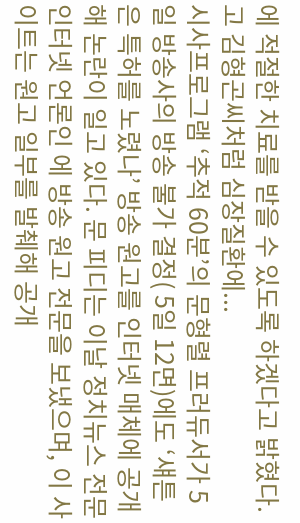에 적절한 치료를 받을 수 있도록 하겠다고 밝혔다. 고 김형곤씨처럼 심장질환에...
시사프로그램 ‘추적 60분’의 문형렬 프러듀서가 5일 방송사의 방송 불가 결정( 5일 12면)에도 ‘섀튼은 특허를 노렸나’ 방송 원고를 인터넷 매체에 공개해 논란이 일고 있다. 문 피디는 이날 정치뉴스 전문 인터넷 언론인 에 방송 원고 전문을 보냈으며, 이 사이트는 원고 일부를 발췌해 공개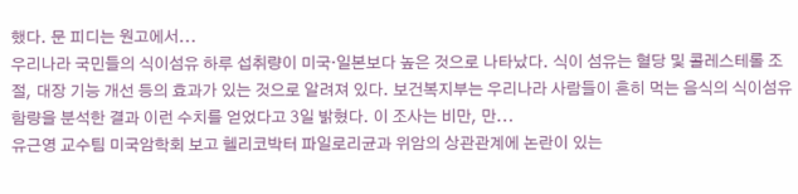했다. 문 피디는 원고에서...
우리나라 국민들의 식이섬유 하루 섭취량이 미국·일본보다 높은 것으로 나타났다. 식이 섬유는 혈당 및 콜레스테롤 조절, 대장 기능 개선 등의 효과가 있는 것으로 알려져 있다. 보건복지부는 우리나라 사람들이 흔히 먹는 음식의 식이섬유 함량을 분석한 결과 이런 수치를 얻었다고 3일 밝혔다. 이 조사는 비만, 만...
유근영 교수팀 미국암학회 보고 헬리코박터 파일로리균과 위암의 상관관계에 논란이 있는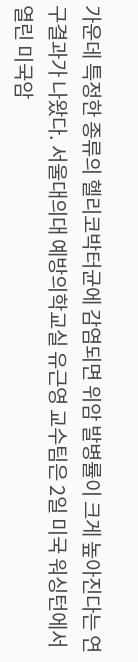가운데 특정한 종류의 헬리코박터균에 감염되면 위암 발병률이 크게 높아진다는 연구결과가 나왔다. 서울대의대 예방의학교실 유근영 교수팀은 2일 미국 워싱턴에서 열린 미국암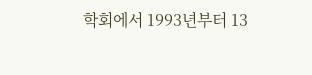학회에서 1993년부터 13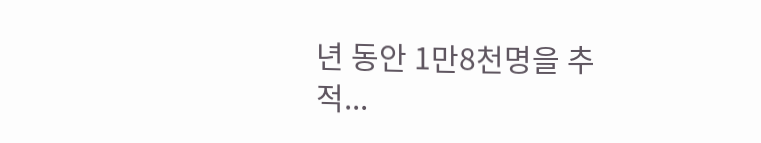년 동안 1만8천명을 추적...